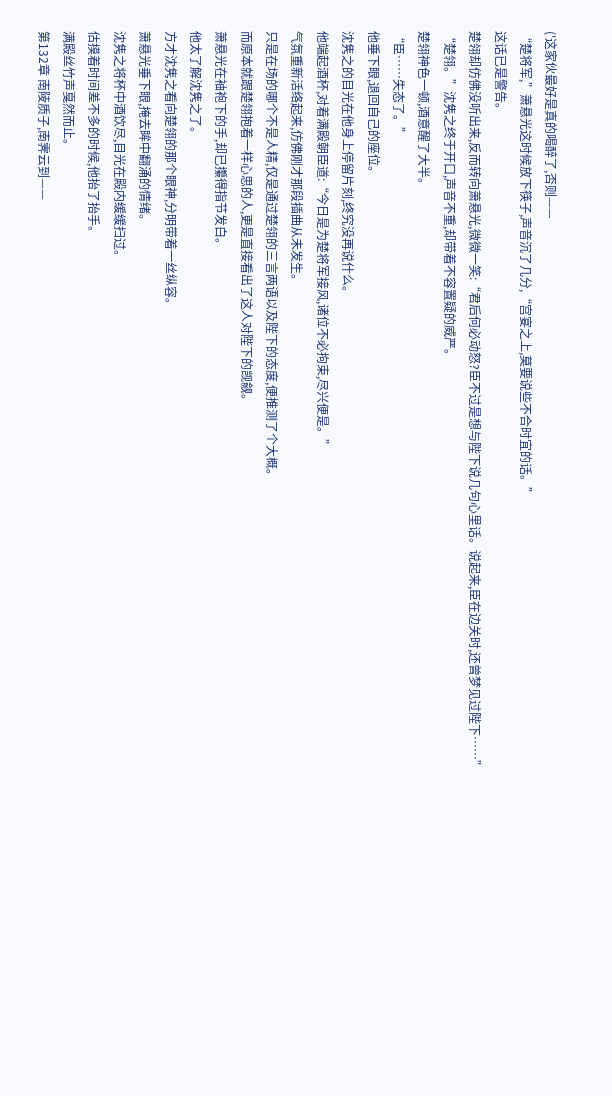('这家伙最好是真的喝醉了,否则——
“楚将军,”萧悬光这时候放下筷子,声音沉了几分,“宫宴之上,莫要说些不合时宜的话。”
这话已是警告。
楚翎却仿佛没听出来,反而转向萧悬光,微微一笑:“君后何必动怒?臣不过是想与陛下说几句心里话。说起来,臣在边关时,还曾梦见过陛下……”
“楚翎。”沈隽之终于开口,声音不重,却带着不容置疑的威严。
楚翎神色一顿,酒意醒了大半。
“臣……失态了。”
他垂下眼,退回自己的座位。
沈隽之的目光在他身上停留片刻,终究没再说什么。
他端起酒杯,对着满殿朝臣道:“今日是为楚将军接风,诸位不必拘束,尽兴便是。”
气氛重新活络起来,仿佛刚才那段插曲从未发生。
只是在场的哪个不是人精,仅是通过楚翎的三言两语以及陛下的态度,便推测了个大概。
而原本就跟楚翎抱着一样心思的人,更是直接看出了这人对陛下的觊觎。
萧悬光在袖袍下的手,却已攥得指节发白。
他太了解沈隽之了。
方才沈隽之看向楚翎的那个眼神,分明带着一丝纵容。
萧悬光垂下眼,掩去眸中翻涌的情绪。
沈隽之将杯中酒饮尽,目光在殿内缓缓扫过。
估摸着时间差不多的时候,他抬了抬手。
满殿丝竹声戛然而止。
第132章 南陵质子,南霁云到——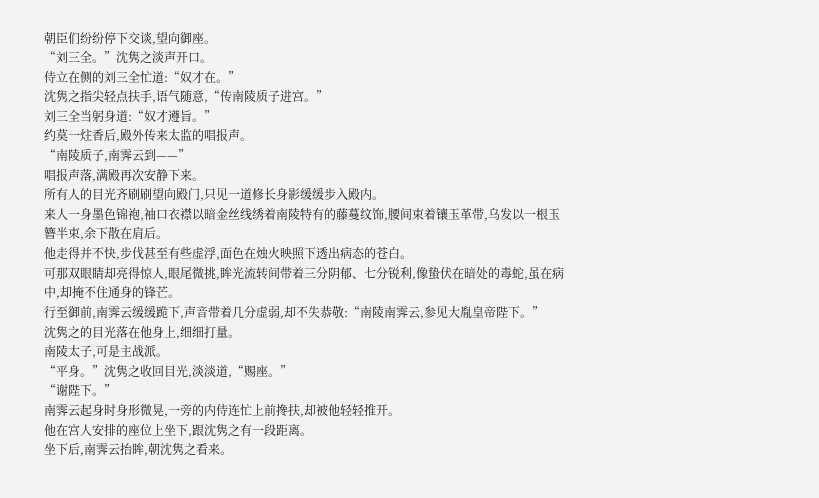朝臣们纷纷停下交谈,望向御座。
“刘三全。”沈隽之淡声开口。
侍立在侧的刘三全忙道:“奴才在。”
沈隽之指尖轻点扶手,语气随意,“传南陵质子进宫。”
刘三全当躬身道:“奴才遵旨。”
约莫一炷香后,殿外传来太监的唱报声。
“南陵质子,南霁云到——”
唱报声落,满殿再次安静下来。
所有人的目光齐刷刷望向殿门,只见一道修长身影缓缓步入殿内。
来人一身墨色锦袍,袖口衣襟以暗金丝线绣着南陵特有的藤蔓纹饰,腰间束着镶玉革带,乌发以一根玉簪半束,余下散在肩后。
他走得并不快,步伐甚至有些虚浮,面色在烛火映照下透出病态的苍白。
可那双眼睛却亮得惊人,眼尾微挑,眸光流转间带着三分阴郁、七分锐利,像蛰伏在暗处的毒蛇,虽在病中,却掩不住通身的锋芒。
行至御前,南霁云缓缓跪下,声音带着几分虚弱,却不失恭敬:“南陵南霁云,参见大胤皇帝陛下。”
沈隽之的目光落在他身上,细细打量。
南陵太子,可是主战派。
“平身。”沈隽之收回目光,淡淡道,“赐座。”
“谢陛下。”
南霁云起身时身形微晃,一旁的内侍连忙上前搀扶,却被他轻轻推开。
他在宫人安排的座位上坐下,跟沈隽之有一段距离。
坐下后,南霁云抬眸,朝沈隽之看来。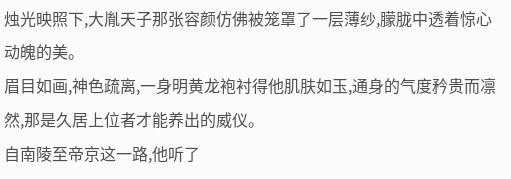烛光映照下,大胤天子那张容颜仿佛被笼罩了一层薄纱,朦胧中透着惊心动魄的美。
眉目如画,神色疏离,一身明黄龙袍衬得他肌肤如玉,通身的气度矜贵而凛然,那是久居上位者才能养出的威仪。
自南陵至帝京这一路,他听了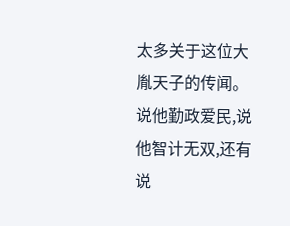太多关于这位大胤天子的传闻。
说他勤政爱民,说他智计无双,还有说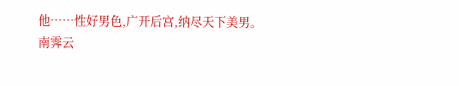他……性好男色,广开后宫,纳尽天下美男。
南霁云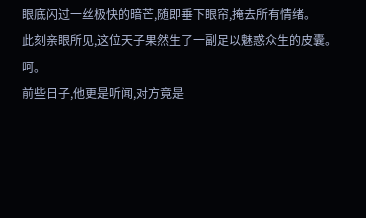眼底闪过一丝极快的暗芒,随即垂下眼帘,掩去所有情绪。
此刻亲眼所见,这位天子果然生了一副足以魅惑众生的皮囊。
呵。
前些日子,他更是听闻,对方竟是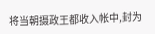将当朝摄政王都收入帐中,封为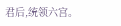君后,统领六宫。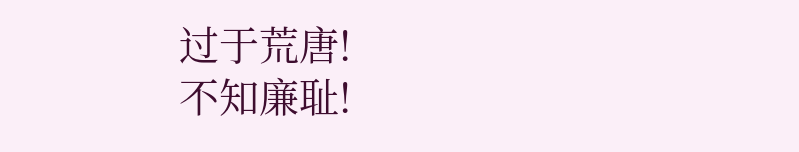过于荒唐!
不知廉耻!